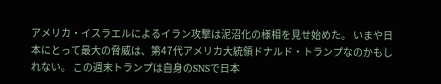アメリカ・イスラエルによるイラン攻撃は泥沼化の様相を見せ始めた。 いまや日本にとって最大の脅威は、第47代アメリカ大統領ドナルド・トランプなのかもしれない。 この週末トランプは自身のSNSで日本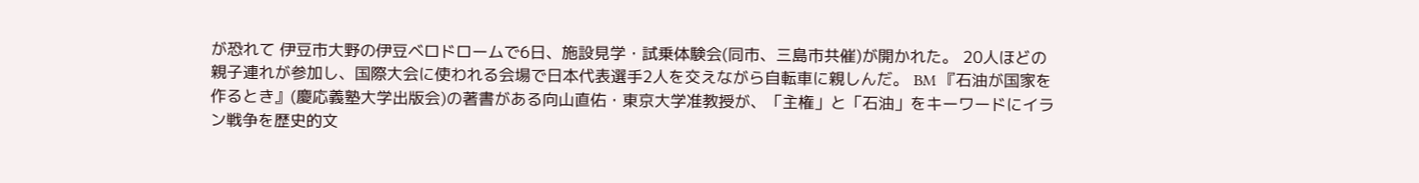が恐れて 伊豆市大野の伊豆ベロドロームで6日、施設見学・試乗体験会(同市、三島市共催)が開かれた。 20人ほどの親子連れが参加し、国際大会に使われる会場で日本代表選手2人を交えながら自転車に親しんだ。 BM 『石油が国家を作るとき』(慶応義塾大学出版会)の著書がある向山直佑・東京大学准教授が、「主権」と「石油」をキーワードにイラン戦争を歴史的文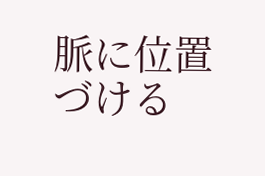脈に位置づける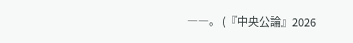――。 (『中央公論』2026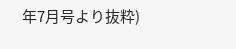年7月号より抜粋)